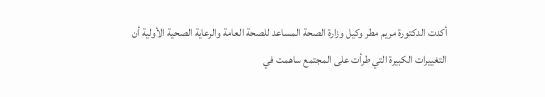أكدت الدكتورة مريم مطر وكيل وزارة الصحة المساعد للصحة العامة والرعاية الصحية الأولية أن التغييرات الكبيرة التي طرأت على المجتمع ساهمت في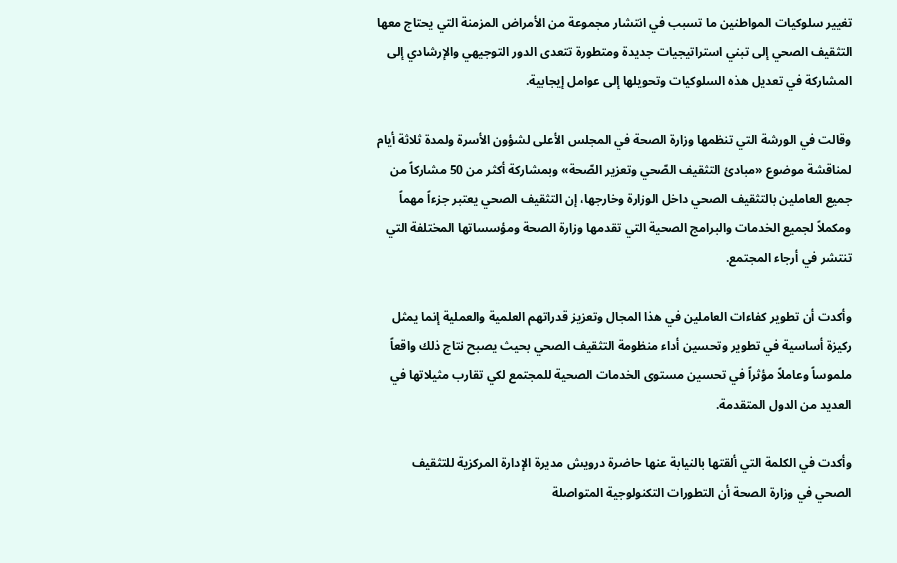تغيير سلوكيات المواطنين ما تسبب في انتشار مجموعة من الأمراض المزمنة التي يحتاج معها التثقيف الصحي إلى تبني استراتيجيات جديدة ومتطورة تتعدى الدور التوجيهي والإرشادي إلى المشاركة في تعديل هذه السلوكيات وتحويلها إلى عوامل إيجابية.

وقالت في الورشة التي تنظمها وزارة الصحة في المجلس الأعلى لشؤون الأسرة ولمدة ثلاثة أيام لمناقشة موضوع «مبادئ التثقيف الصّحي وتعزير الصّحة» وبمشاركة أكثر من 50 مشاركاً من جميع العاملين بالتثقيف الصحي داخل الوزارة وخارجها، إن التثقيف الصحي يعتبر جزءاً مهماً ومكملاً لجميع الخدمات والبرامج الصحية التي تقدمها وزارة الصحة ومؤسساتها المختلفة التي تنتشر في أرجاء المجتمع.

وأكدت أن تطوير كفاءات العاملين في هذا المجال وتعزيز قدراتهم العلمية والعملية إنما يمثل ركيزة أساسية في تطوير وتحسين أداء منظومة التثقيف الصحي بحيث يصبح نتاج ذلك واقعاً ملموساً وعاملاً مؤثراً في تحسين مستوى الخدمات الصحية للمجتمع لكي تقارب مثيلاتها في العديد من الدول المتقدمة.

وأكدت في الكلمة التي ألقتها بالنيابة عنها حاضرة درويش مديرة الإدارة المركزية للتثقيف الصحي في وزارة الصحة أن التطورات التكنولوجية المتواصلة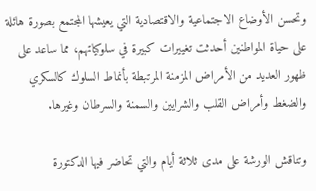وتحسن الأوضاع الاجتماعية والاقتصادية التي يعيشها المجتمع بصورة هائلة على حياة المواطنين أحدثت تغييرات كبيرة في سلوكياتهم، مما ساعد على ظهور العديد من الأمراض المزمنة المرتبطة بأنماط السلوك كالسكري والضغط وأمراض القلب والشرايين والسمنة والسرطان وغيرها.

وتناقش الورشة على مدى ثلاثة أيام والتي تحاضر فيها الدكتورة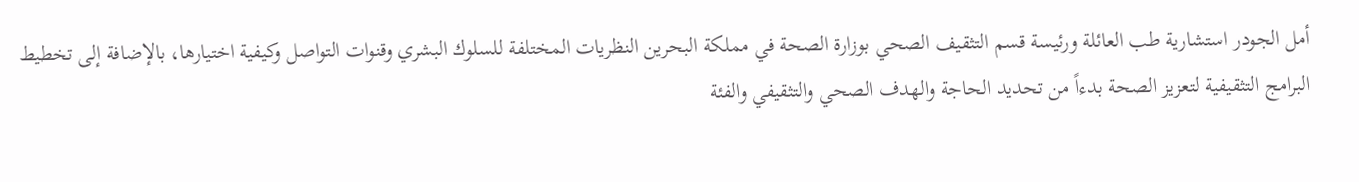أمل الجودر استشارية طب العائلة ورئيسة قسم التثقيف الصحي بوزارة الصحة في مملكة البحرين النظريات المختلفة للسلوك البشري وقنوات التواصل وكيفية اختيارها، بالإضافة إلى تخطيط البرامج التثقيفية لتعزيز الصحة بدءاً من تحديد الحاجة والهدف الصحي والتثقيفي والفئة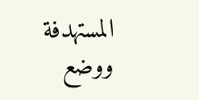المستهدفة ووضع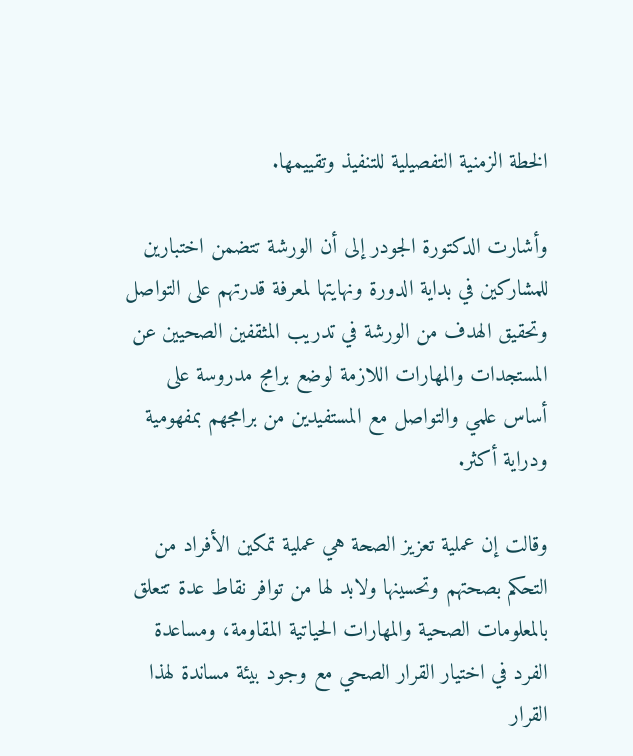الخطة الزمنية التفصيلية للتنفيذ وتقييمها.

وأشارت الدكتورة الجودر إلى أن الورشة تتضمن اختبارين للمشاركين في بداية الدورة ونهايتها لمعرفة قدرتهم على التواصل وتحقيق الهدف من الورشة في تدريب المثقفين الصحيين عن المستجدات والمهارات اللازمة لوضع برامج مدروسة على أساس علمي والتواصل مع المستفيدين من برامجهم بمفهومية ودراية أكثر.

وقالت إن عملية تعزيز الصحة هي عملية تمكين الأفراد من التحكم بصحتهم وتحسينها ولابد لها من توافر نقاط عدة تتعلق بالمعلومات الصحية والمهارات الحياتية المقاومة، ومساعدة الفرد في اختيار القرار الصحي مع وجود بيئة مساندة لهذا القرار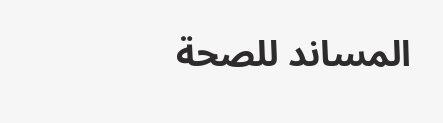المساند للصحة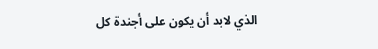الذي لابد أن يكون على أجندة كل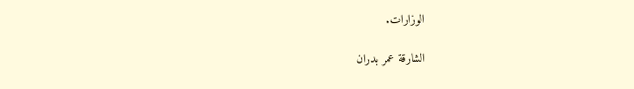الوزارات.

الشارقة عمر بدران